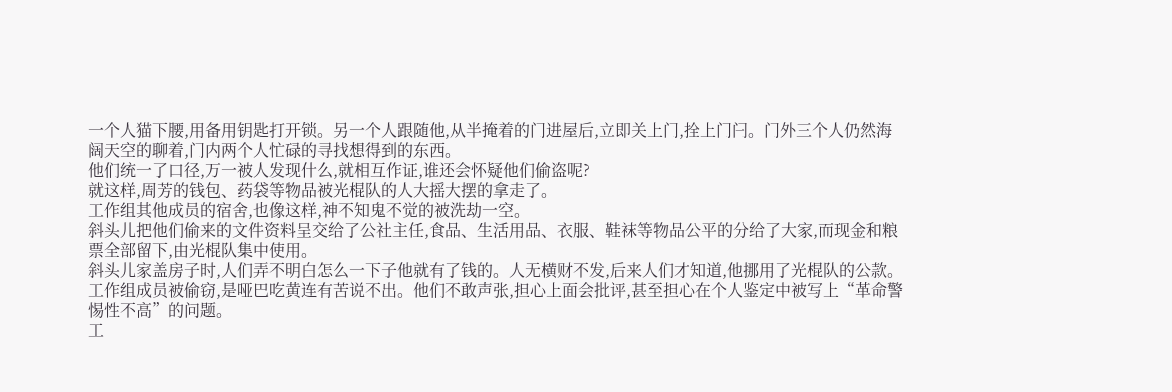一个人猫下腰,用备用钥匙打开锁。另一个人跟随他,从半掩着的门进屋后,立即关上门,拴上门闩。门外三个人仍然海阔天空的聊着,门内两个人忙碌的寻找想得到的东西。
他们统一了口径,万一被人发现什么,就相互作证,谁还会怀疑他们偷盗呢?
就这样,周芳的钱包、药袋等物品被光棍队的人大摇大摆的拿走了。
工作组其他成员的宿舍,也像这样,神不知鬼不觉的被洗劫一空。
斜头儿把他们偷来的文件资料呈交给了公社主任,食品、生活用品、衣服、鞋袜等物品公平的分给了大家,而现金和粮票全部留下,由光棍队集中使用。
斜头儿家盖房子时,人们弄不明白怎么一下子他就有了钱的。人无横财不发,后来人们才知道,他挪用了光棍队的公款。
工作组成员被偷窃,是哑巴吃黄连有苦说不出。他们不敢声张,担心上面会批评,甚至担心在个人鉴定中被写上“革命警惕性不高”的问题。
工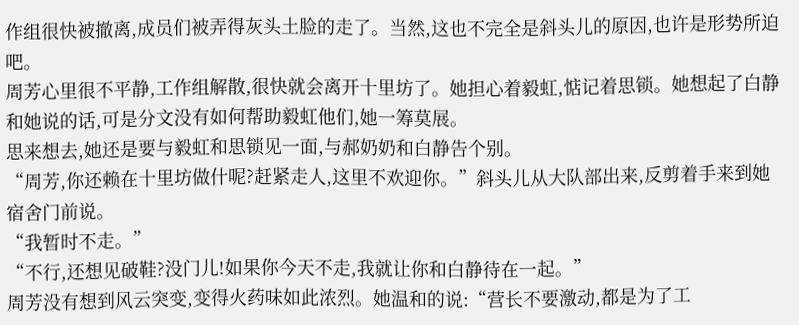作组很快被撤离,成员们被弄得灰头土脸的走了。当然,这也不完全是斜头儿的原因,也许是形势所迫吧。
周芳心里很不平静,工作组解散,很快就会离开十里坊了。她担心着毅虹,惦记着思锁。她想起了白静和她说的话,可是分文没有如何帮助毅虹他们,她一筹莫展。
思来想去,她还是要与毅虹和思锁见一面,与郝奶奶和白静告个别。
“周芳,你还赖在十里坊做什呢?赶紧走人,这里不欢迎你。”斜头儿从大队部出来,反剪着手来到她宿舍门前说。
“我暂时不走。”
“不行,还想见破鞋?没门儿!如果你今天不走,我就让你和白静待在一起。”
周芳没有想到风云突变,变得火药味如此浓烈。她温和的说:“营长不要激动,都是为了工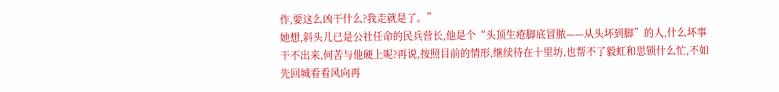作,要这么凶干什么?我走就是了。”
她想,斜头儿已是公社任命的民兵营长,他是个“头顶生疮脚底冒脓——从头坏到脚”的人,什么坏事干不出来,何苦与他硬上呢?再说,按照目前的情形,继续待在十里坊,也帮不了毅虹和思锁什么忙,不如先回城看看风向再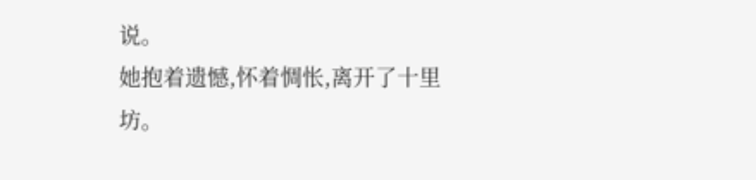说。
她抱着遗憾,怀着惆怅,离开了十里坊。